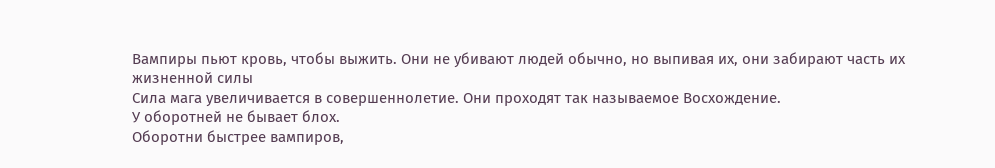Вампиры пьют кровь, чтобы выжить. Они не убивают людей обычно, но выпивая их, они забирают часть их жизненной силы
Сила мага увеличивается в совершеннолетие. Они проходят так называемое Восхождение.
У оборотней не бывает блох.
Оборотни быстрее вампиров,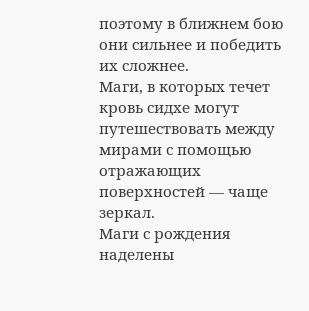поэтому в ближнем бою они сильнее и победить их сложнее.
Маги, в которых течет кровь сидхе могут путешествовать между мирами с помощью отражающих поверхностей — чаще зеркал.
Маги с рождения наделены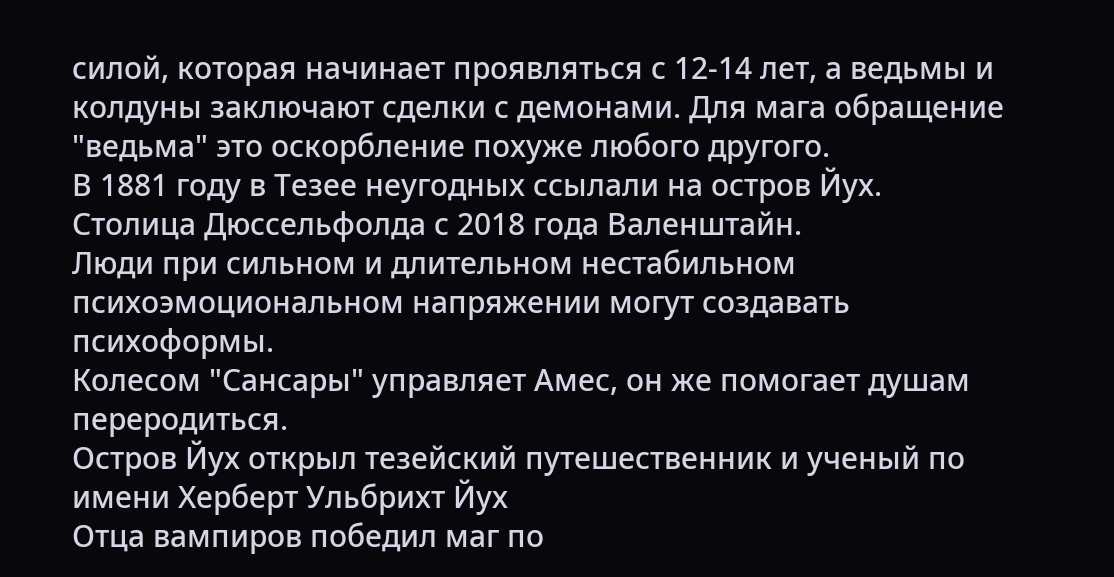силой, которая начинает проявляться с 12-14 лет, а ведьмы и колдуны заключают сделки с демонами. Для мага обращение "ведьма" это оскорбление похуже любого другого.
В 1881 году в Тезее неугодных ссылали на остров Йух.
Столица Дюссельфолда с 2018 года Валенштайн.
Люди при сильном и длительном нестабильном психоэмоциональном напряжении могут создавать психоформы.
Колесом "Сансары" управляет Амес, он же помогает душам переродиться.
Остров Йух открыл тезейский путешественник и ученый по имени Херберт Ульбрихт Йух
Отца вампиров победил маг по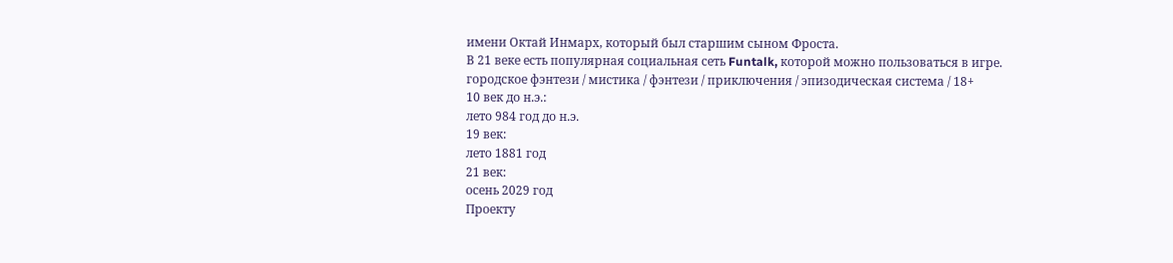имени Октай Инмарх, который был старшим сыном Фроста.
В 21 веке есть популярная социальная сеть Funtalk, которой можно пользоваться в игре.
городское фэнтези / мистика / фэнтези / приключения / эпизодическая система / 18+
10 век до н.э.:
лето 984 год до н.э.
19 век:
лето 1881 год
21 век:
осень 2029 год
Проекту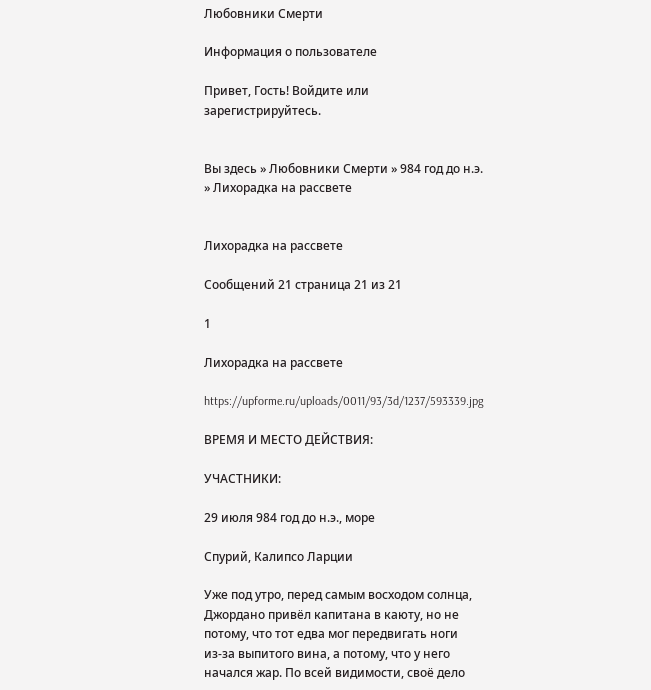Любовники Смерти

Информация о пользователе

Привет, Гость! Войдите или зарегистрируйтесь.


Вы здесь » Любовники Смерти » 984 год до н.э. » Лихорадка на рассвете


Лихорадка на рассвете

Сообщений 21 страница 21 из 21

1

Лихорадка на рассвете

https://upforme.ru/uploads/0011/93/3d/1237/593339.jpg

ВРЕМЯ И МЕСТО ДЕЙСТВИЯ:

УЧАСТНИКИ:

29 июля 984 год до н.э., море

Спурий, Калипсо Ларции

Уже под утро, перед самым восходом солнца, Джордано привёл капитана в каюту, но не потому, что тот едва мог передвигать ноги из‑за выпитого вина, а потому, что у него начался жар. По всей видимости, своё дело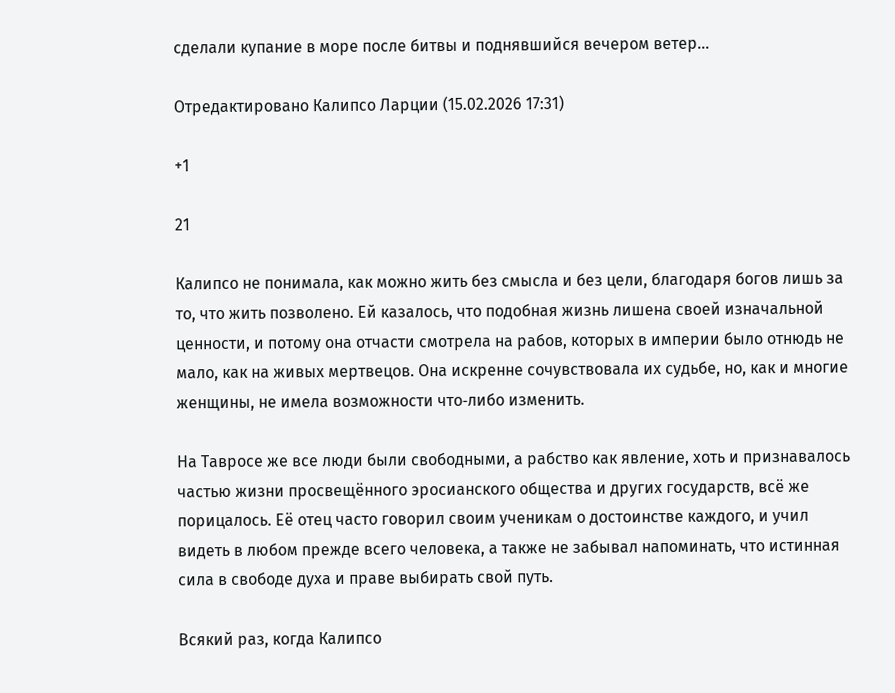сделали купание в море после битвы и поднявшийся вечером ветер…

Отредактировано Калипсо Ларции (15.02.2026 17:31)

+1

21

Калипсо не понимала, как можно жить без смысла и без цели, благодаря богов лишь за то, что жить позволено. Ей казалось, что подобная жизнь лишена своей изначальной ценности, и потому она отчасти смотрела на рабов, которых в империи было отнюдь не мало, как на живых мертвецов. Она искренне сочувствовала их судьбе, но, как и многие женщины, не имела возможности что‑либо изменить.

На Тавросе же все люди были свободными, а рабство как явление, хоть и признавалось частью жизни просвещённого эросианского общества и других государств, всё же порицалось. Её отец часто говорил своим ученикам о достоинстве каждого, и учил видеть в любом прежде всего человека, а также не забывал напоминать, что истинная сила в свободе духа и праве выбирать свой путь.

Всякий раз, когда Калипсо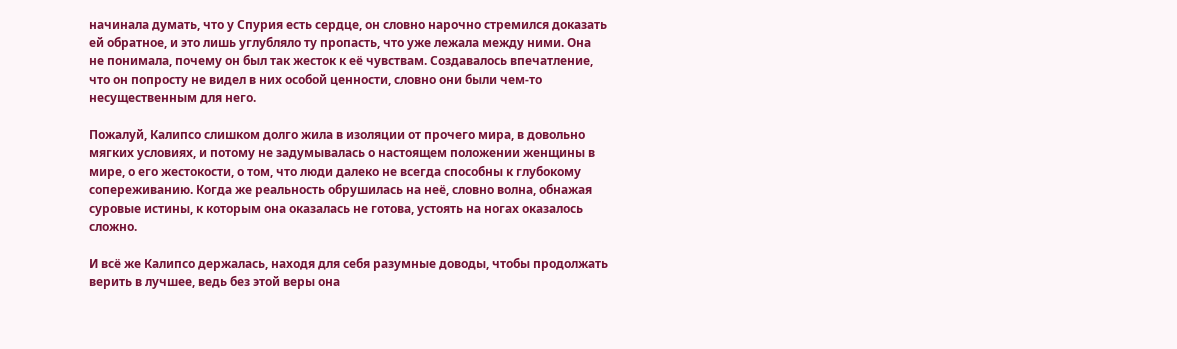начинала думать, что у Спурия есть сердце, он словно нарочно стремился доказать ей обратное, и это лишь углубляло ту пропасть, что уже лежала между ними. Она не понимала, почему он был так жесток к её чувствам. Создавалось впечатление, что он попросту не видел в них особой ценности, словно они были чем‑то несущественным для него.

Пожалуй, Калипсо слишком долго жила в изоляции от прочего мира, в довольно мягких условиях, и потому не задумывалась о настоящем положении женщины в мире, о его жестокости, о том, что люди далеко не всегда способны к глубокому сопереживанию. Когда же реальность обрушилась на неё, словно волна, обнажая суровые истины, к которым она оказалась не готова, устоять на ногах оказалось сложно.

И всё же Калипсо держалась, находя для себя разумные доводы, чтобы продолжать верить в лучшее, ведь без этой веры она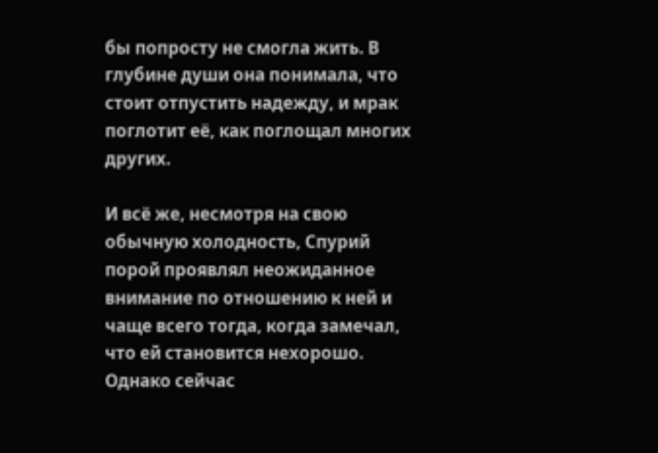бы попросту не смогла жить. В глубине души она понимала, что стоит отпустить надежду, и мрак поглотит её, как поглощал многих других.

И всё же, несмотря на свою обычную холодность, Спурий порой проявлял неожиданное внимание по отношению к ней и чаще всего тогда, когда замечал, что ей становится нехорошо. Однако сейчас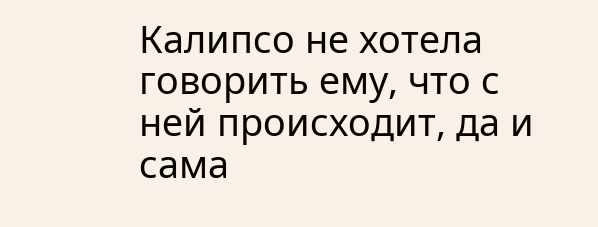Калипсо не хотела говорить ему, что с ней происходит, да и сама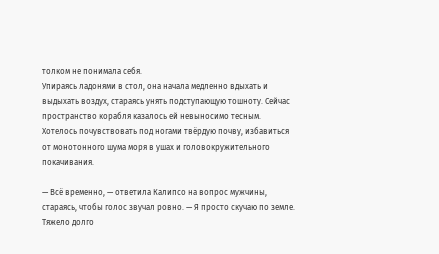толком не понимала себя.
Упираясь ладонями в стол, она начала медленно вдыхать и выдыхать воздух, стараясь унять подступающую тошноту. Сейчас пространство корабля казалось ей невыносимо тесным. Хотелось почувствовать под ногами твёрдую почву, избавиться от монотонного шума моря в ушах и головокружительного покачивания.

— Всё временно, — ответила Калипсо на вопрос мужчины, стараясь, чтобы голос звучал ровно. — Я просто скучаю по земле. Тяжело долго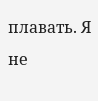плавать. Я не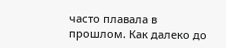часто плавала в прошлом. Как далеко до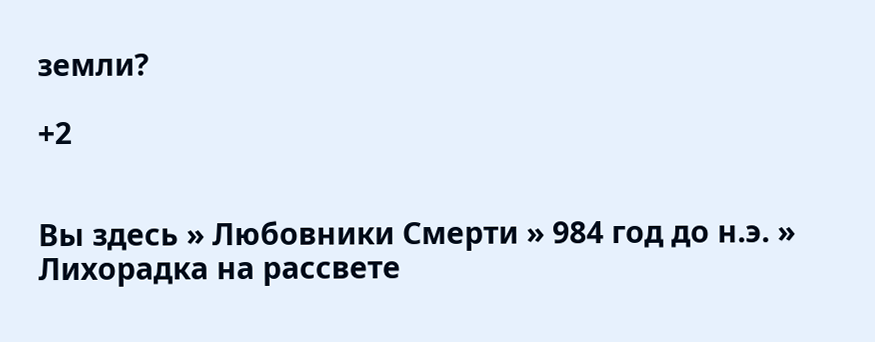земли?

+2


Вы здесь » Любовники Смерти » 984 год до н.э. » Лихорадка на рассвете